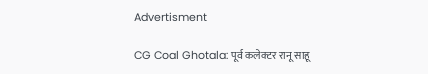Advertisment

CG Coal Ghotala: पूर्व कलेक्टर रानू साहू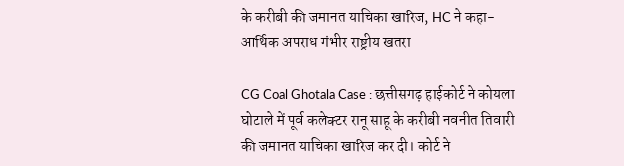के करीबी की जमानत याचिका खारिज, HC ने कहा- आर्थिक अपराध गंभीर राष्ट्रीय खतरा

CG Coal Ghotala Case : छत्तीसगढ़ हाईकोर्ट ने कोयला घोटाले में पूर्व कलेक्टर रानू साहू के करीबी नवनीत तिवारी की जमानत याचिका खारिज कर दी। कोर्ट ने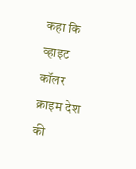कहा कि व्हाइट कॉलर क्राइम देश की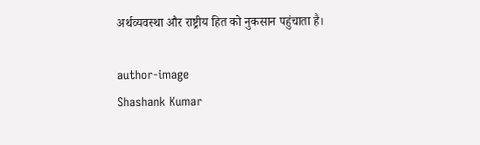अर्थव्यवस्था और राष्ट्रीय हित को नुकसान पहुंचाता है।

author-image
Shashank Kumar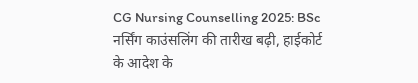CG Nursing Counselling 2025: BSc नर्सिंग काउंसलिंग की तारीख बढ़ी, हाईकोर्ट के आदेश के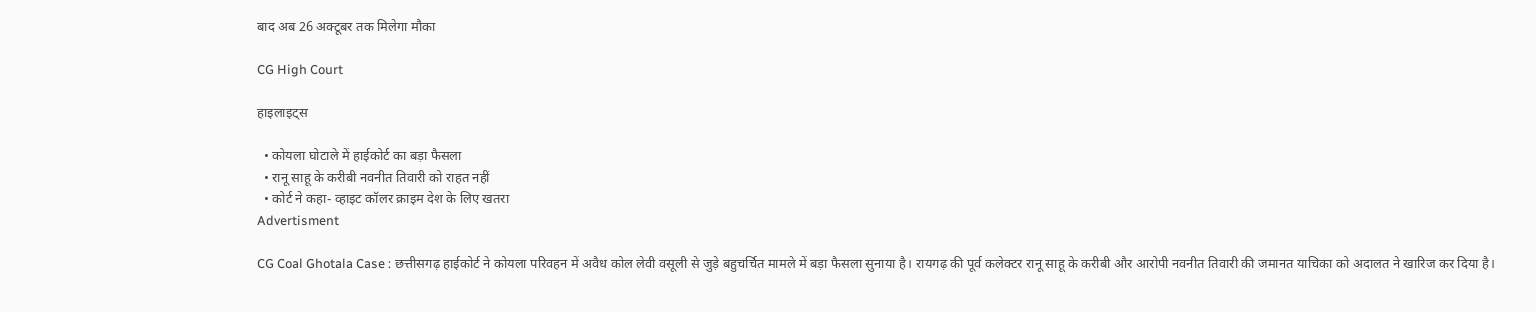बाद अब 26 अक्टूबर तक मिलेगा मौका

CG High Court

हाइलाइट्स

  • कोयला घोटाले में हाईकोर्ट का बड़ा फैसला
  • रानू साहू के करीबी नवनीत तिवारी को राहत नहीं
  • कोर्ट ने कहा- व्हाइट कॉलर क्राइम देश के लिए खतरा
Advertisment

CG Coal Ghotala Case : छत्तीसगढ़ हाईकोर्ट ने कोयला परिवहन में अवैध कोल लेवी वसूली से जुड़े बहुचर्चित मामले में बड़ा फैसला सुनाया है। रायगढ़ की पूर्व कलेक्टर रानू साहू के करीबी और आरोपी नवनीत तिवारी की जमानत याचिका को अदालत ने खारिज कर दिया है।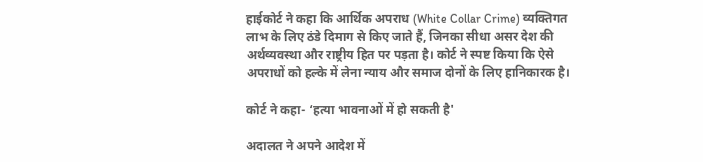हाईकोर्ट ने कहा कि आर्थिक अपराध (White Collar Crime) व्यक्तिगत लाभ के लिए ठंडे दिमाग से किए जाते हैं, जिनका सीधा असर देश की अर्थव्यवस्था और राष्ट्रीय हित पर पड़ता है। कोर्ट ने स्पष्ट किया कि ऐसे अपराधों को हल्के में लेना न्याय और समाज दोनों के लिए हानिकारक है।

कोर्ट ने कहा- ‘हत्या भावनाओं में हो सकती है'

अदालत ने अपने आदेश में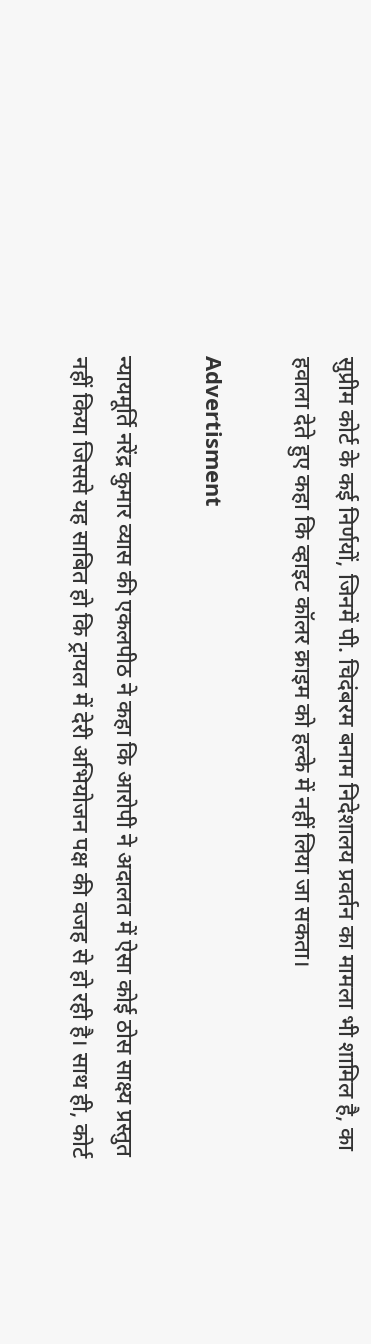सुप्रीम कोर्ट के कई निर्णयों, जिनमें पी. चिदंबरम बनाम निदेशालय प्रवर्तन का मामला भी शामिल है, का हवाला देते हुए कहा कि व्हाइट कॉलर क्राइम को हल्के में नहीं लिया जा सकता।

Advertisment

न्यायमूर्ति नरेंद्र कुमार व्यास की एकलपीठ ने कहा कि आरोपी ने अदालत में ऐसा कोई ठोस साक्ष्य प्रस्तुत नहीं किया जिससे यह साबित हो कि ट्रायल में देरी अभियोजन पक्ष की वजह से हो रही है। साथ ही, कोर्ट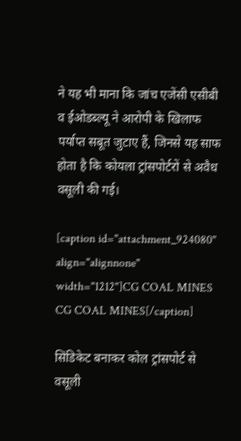ने यह भी माना कि जांच एजेंसी एसीबी व ईओडब्ल्यू ने आरोपी के खिलाफ पर्याप्त सबूत जुटाए हैं, जिनसे यह साफ होता है कि कोयला ट्रांसपोर्टरों से अवैध वसूली की गई।

[caption id="attachment_924080" align="alignnone" width="1212"]CG COAL MINES CG COAL MINES[/caption]

सिंडिकेट बनाकर कोल ट्रांसपोर्ट से वसूली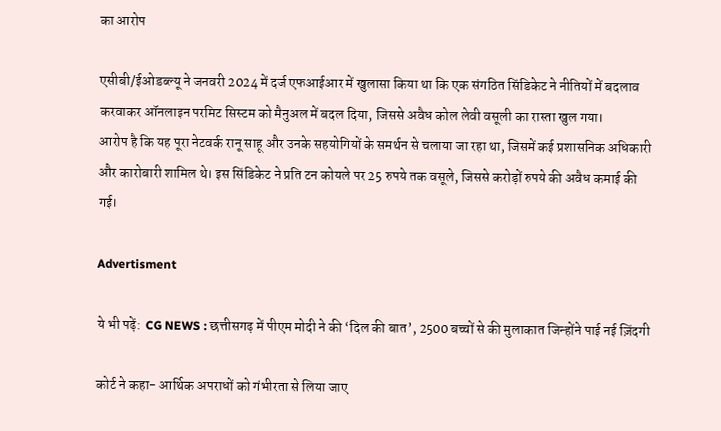का आरोप

एसीबी/ईओडब्ल्यू ने जनवरी 2024 में दर्ज एफआईआर में खुलासा किया था कि एक संगठित सिंडिकेट ने नीतियों में बदलाव करवाकर ऑनलाइन परमिट सिस्टम को मैनुअल में बदल दिया, जिससे अवैध कोल लेवी वसूली का रास्ता खुल गया।
आरोप है कि यह पूरा नेटवर्क रानू साहू और उनके सहयोगियों के समर्थन से चलाया जा रहा था, जिसमें कई प्रशासनिक अधिकारी और कारोबारी शामिल थे। इस सिंडिकेट ने प्रति टन कोयले पर 25 रुपये तक वसूले, जिससे करोड़ों रुपये की अवैध कमाई की गई।

Advertisment

ये भी पढ़ें:  CG NEWS : छत्तीसगढ़ में पीएम मोदी ने की ‘दिल की बात’, 2500 बच्चों से की मुलाकात जिन्होंने पाई नई ज़िंदगी

कोर्ट ने कहा- आर्थिक अपराधों को गंभीरता से लिया जाए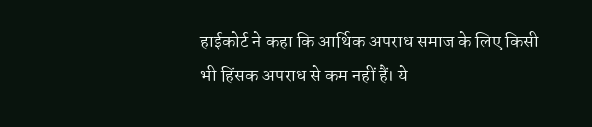हाईकोर्ट ने कहा कि आर्थिक अपराध समाज के लिए किसी भी हिंसक अपराध से कम नहीं हैं। ये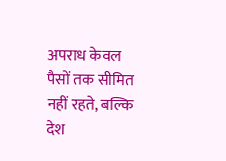अपराध केवल पैसों तक सीमित नहीं रहते, बल्कि देश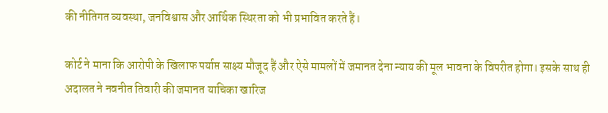की नीतिगत व्यवस्था, जनविश्वास और आर्थिक स्थिरता को भी प्रभावित करते हैं।

कोर्ट ने माना कि आरोपी के खिलाफ पर्याप्त साक्ष्य मौजूद हैं और ऐसे मामलों में जमानत देना न्याय की मूल भावना के विपरीत होगा। इसके साथ ही अदालत ने नवनीत तिवारी की जमानत याचिका खारिज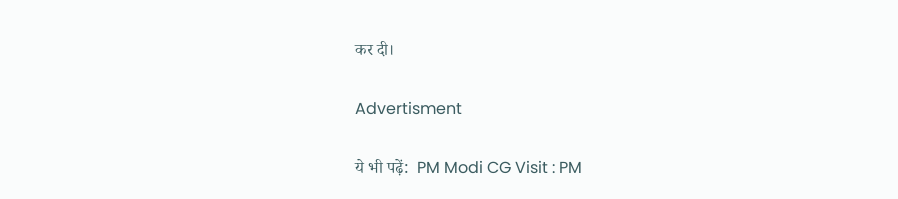कर दी।

Advertisment

ये भी पढ़ें:  PM Modi CG Visit : PM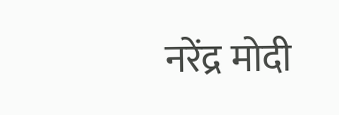नरेंद्र मोदी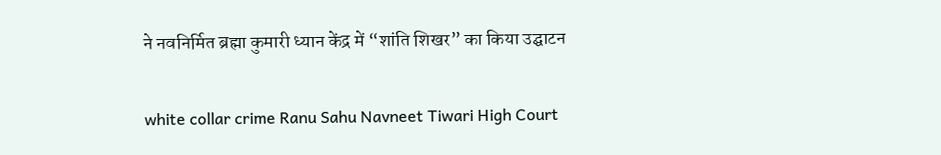ने नवनिर्मित ब्रह्मा कुमारी ध्यान केंद्र में “शांति शिखर” का किया उद्घाटन

white collar crime Ranu Sahu Navneet Tiwari High Court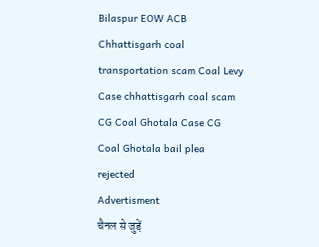Bilaspur EOW ACB Chhattisgarh coal transportation scam Coal Levy Case chhattisgarh coal scam CG Coal Ghotala Case CG Coal Ghotala bail plea rejected
Advertisment
चैनल से जुड़ें